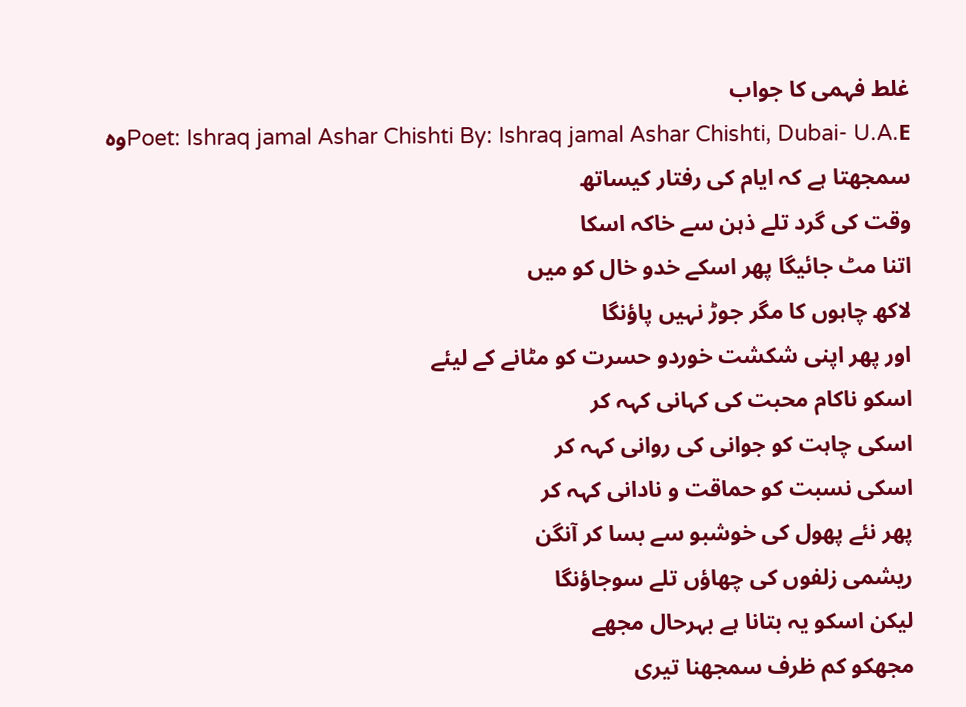غلط فہمی کا جواب
Poet: Ishraq jamal Ashar Chishti By: Ishraq jamal Ashar Chishti, Dubai- U.A.Eوہ سمجھتا ہے کہ ایام کی رفتار کیساتھ
وقت کی گرد تلے ذہن سے خاکہ اسکا
اتنا مٹ جائیگا پھر اسکے خدو خال کو میں
لاکھ چاہوں کا مگر جوڑ نہیں پاؤنگا
اور پھر اپنی شکشت خوردو حسرت کو مٹانے کے لیئے
اسکو ناکام محبت کی کہانی کہہ کر
اسکی چاہت کو جوانی کی روانی کہہ کر
اسکی نسبت کو حماقت و نادانی کہہ کر
پھر نئے پھول کی خوشبو سے بسا کر آنگن
ریشمی زلفوں کی چھاؤں تلے سوجاؤنگا
لیکن اسکو یہ بتانا ہے بہرحال مجھے
مجھکو کم ظرف سمجھنا تیری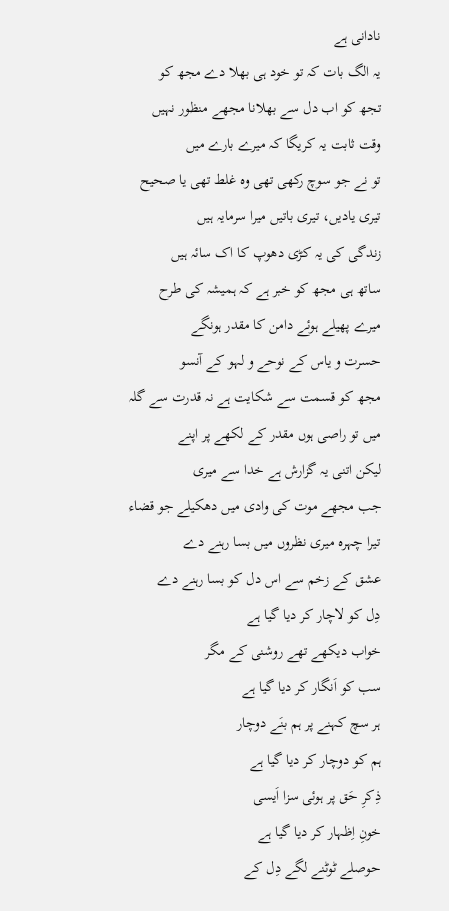نادانی ہے
یہ الگ بات کہ تو خود ہی بھلا دے مجھ کو
تجھ کو اب دل سے بھلانا مجھے منظور نہیں
وقت ثابت یہ کریگا کہ میرے بارے میں
تو نے جو سوچ رکھی تھی وہ غلط تھی یا صحیح
تیری یادیں، تیری باتیں میرا سرمایہ ہیں
زندگی کی یہ کڑی دھوپ کا اک سائہ ہیں
ساتھ ہی مجھ کو خبر ہے کہ ہمیشہ کی طرح
میرے پھیلے ہوئے دامن کا مقدر ہونگے
حسرت و یاس کے نوحے و لہو کے آنسو
مجھ کو قسمت سے شکایت ہے نہ قدرت سے گلہ
میں تو راصی ہوں مقدر کے لکھے پر اپنے
لیکن اتنی یہ گزارش ہے خدا سے میری
جب مجھے موت کی وادی میں دھکیلے جو قضاء
تیرا چہرہ میری نظروں میں بسا رہنے دے
عشق کے زخم سے اس دل کو بسا رہنے دے
دِل کو لاچار کر دیا گیا ہے
خواب دیکھے تھے روشنی کے مگر
سب کو اَنگار کر دیا گیا ہے
ہر سچ کہنے پر ہم بنَے دوچار
ہم کو دوچار کر دیا گیا ہے
ذِکرِ حَق پر ہوئی سزا اَیسی
خونِ اِظہار کر دیا گیا ہے
حوصلے ٹوٹنے لگے دِل کے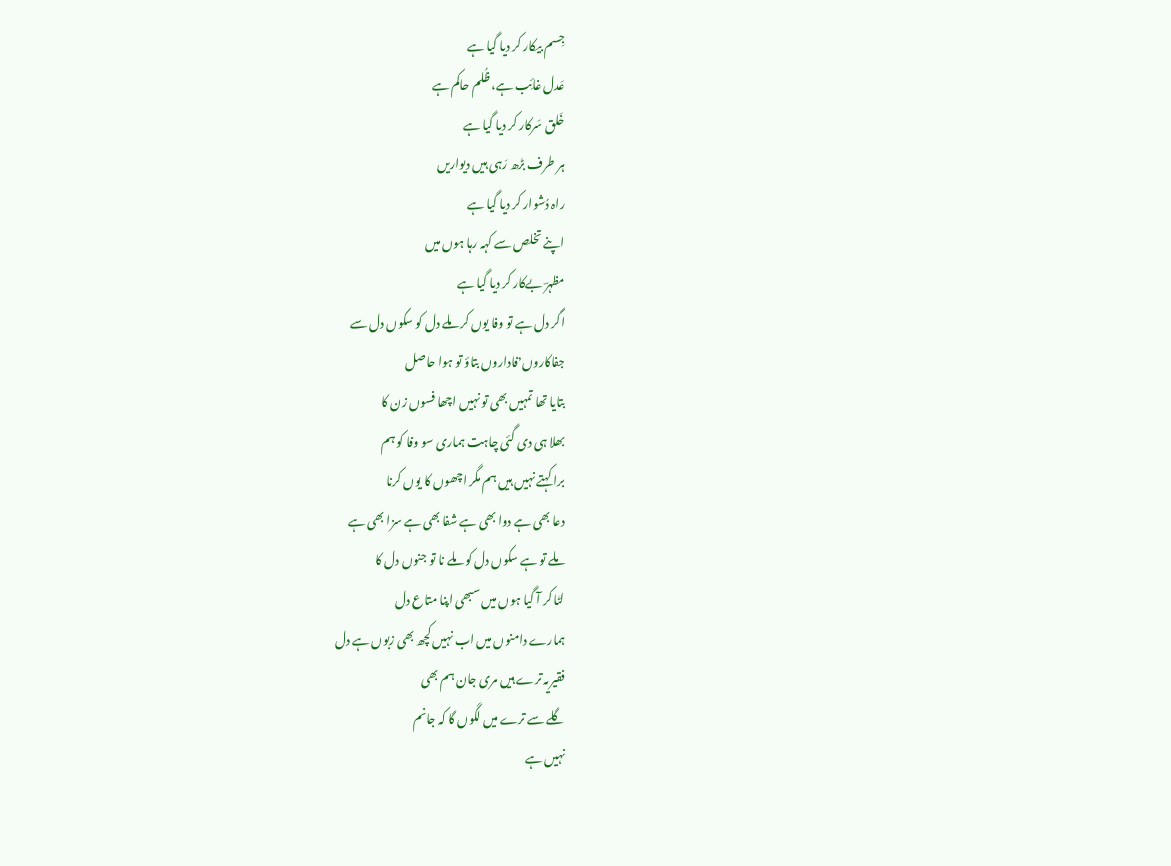جِسم بیکار کر دیا گیا ہے
عَدل غائِب ہے، ظُلم حاکم ہے
خَلق سَرکار کر دیا گیا ہے
ہر طرف بڑھ رَہی ہیں دیواریں
راہ دُشوار کر دیا گیا ہے
اپنے تخلص سے کہہ رہا ہوں میں
مظہرؔ بےکار کر دیا گیا ہے
اگر دل ہے تو وفا یوں کر ملے دل کو سکوں دل سے
جفاکاروں٬فاداروں بتاؤ تو ہوا حاصل
بتایا تھا تمہیں بھی تو نہیں اچھا فسوں زن کا
بھلا ہی دی گئی چاہت ہماری سو وفا کو ہم
برا کہتے نہیں ہیں ہم مگر اچھوں کا یوں کرنا
دعا بھی ہے دوا بھی ہے شفا بھی ہے سزا بھی ہے
ملے تو ہے سکوں دل کو ملے نا تو جنوں دل کا
لٹا کر آ گیا ہوں میں سبھی اپنا متاع دل
ہمارے دامنوں میں اب نہیں کچھ بھی زبوں ہے دل
فقیریہ ترے ہیں مری جان ہم بھی
گلے سے ترے میں لگوں گا کہ جانم
نہیں ہے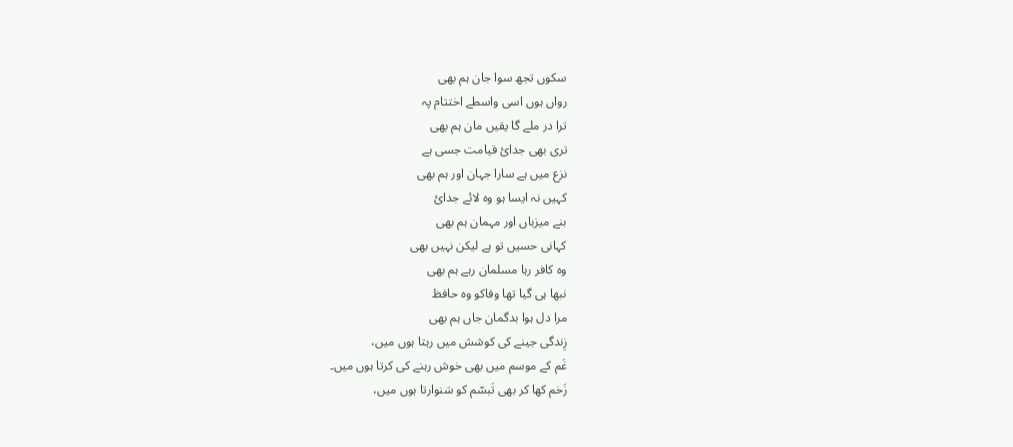سکوں تجھ سوا جان ہم بھی
رواں ہوں اسی واسطے اختتام پہ
ترا در ملے گا یقیں مان ہم بھی
تری بھی جدائ قیامت جسی ہے
نزع میں ہے سارا جہان اور ہم بھی
کہیں نہ ایسا ہو وہ لائے جدائ
بنے میزباں اور مہمان ہم بھی
کہانی حسیں تو ہے لیکن نہیں بھی
وہ کافر رہا مسلمان رہے ہم بھی
نبھا ہی گیا تھا وفاکو وہ حافظ
مرا دل ہوا بدگمان جاں ہم بھی
زِندگی جینے کی کوشش میں رہتا ہوں میں،
غَم کے موسم میں بھی خوش رہنے کی کرتا ہوں میں۔
زَخم کھا کر بھی تَبسّم کو سَنوارتا ہوں میں،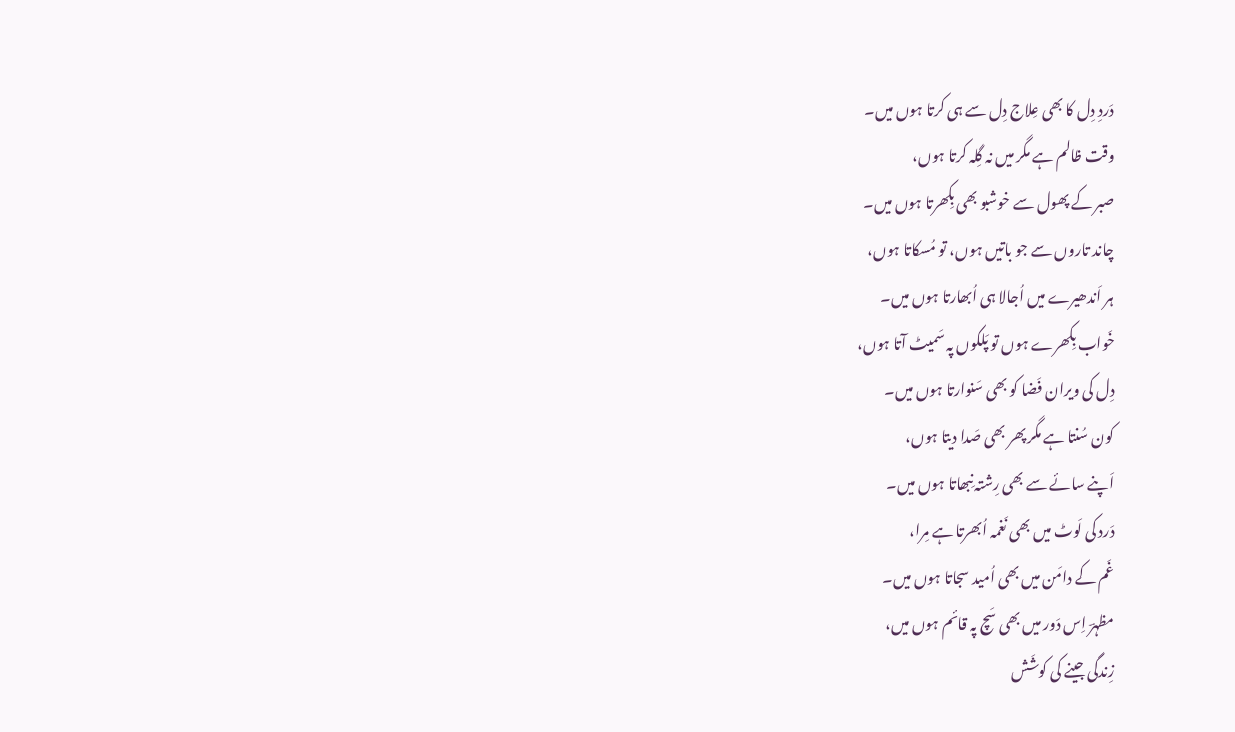دَردِ دِل کا بھی عِلاج دِل سے ہی کرتا ہوں میں۔
وقت ظالم ہے مگر میں نہ گِلہ کرتا ہوں،
صبر کے پھول سے خوشبو بھی بِکھرتا ہوں میں۔
چاند تاروں سے جو باتیں ہوں، تو مُسکاتا ہوں،
ہر اَندھیرے میں اُجالا ہی اُبھارتا ہوں میں۔
خَواب بِکھرے ہوں تو پَلکوں پہ سَمیٹ آتا ہوں،
دِل کی ویران فَضا کو بھی سَنوارتا ہوں میں۔
کون سُنتا ہے مگر پھر بھی صَدا دیتا ہوں،
اَپنے سائے سے بھی رِشتہ نِبھاتا ہوں میں۔
دَرد کی لَوٹ میں بھی نَغمہ اُبھرتا ہے مِرا،
غَم کے دامَن میں بھی اُمید سجاتا ہوں میں۔
مظہرؔ اِس دَور میں بھی سَچ پہ قائم ہوں میں،
زِندگی جینے کی کوشَش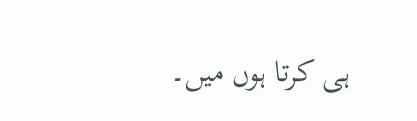ہی کرتا ہوں میں۔